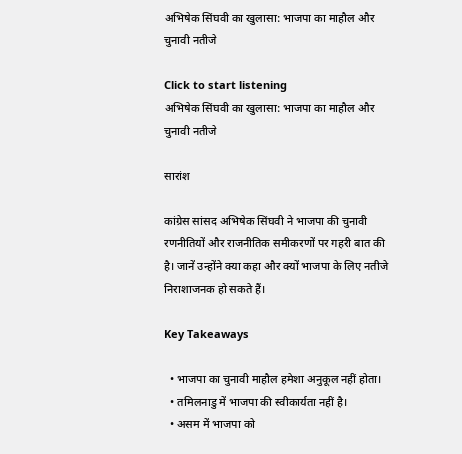अभिषेक सिंघवी का खुलासा: भाजपा का माहौल और चुनावी नतीजे

Click to start listening
अभिषेक सिंघवी का खुलासा: भाजपा का माहौल और चुनावी नतीजे

सारांश

कांग्रेस सांसद अभिषेक सिंघवी ने भाजपा की चुनावी रणनीतियों और राजनीतिक समीकरणों पर गहरी बात की है। जानें उन्होंने क्या कहा और क्यों भाजपा के लिए नतीजे निराशाजनक हो सकते हैं।

Key Takeaways

  • भाजपा का चुनावी माहौल हमेशा अनुकूल नहीं होता।
  • तमिलनाडु में भाजपा की स्वीकार्यता नहीं है।
  • असम में भाजपा को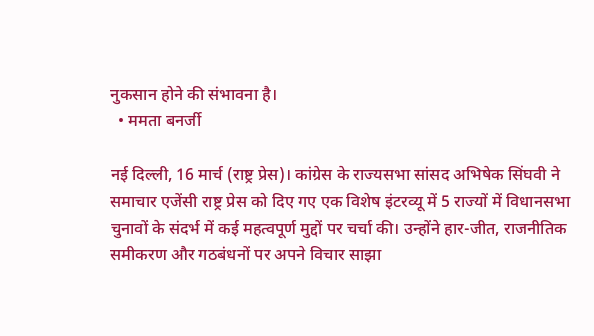नुकसान होने की संभावना है।
  • ममता बनर्जी

नई दिल्ली, 16 मार्च (राष्ट्र प्रेस)। कांग्रेस के राज्यसभा सांसद अभिषेक सिंघवी ने समाचार एजेंसी राष्ट्र प्रेस को दिए गए एक विशेष इंटरव्यू में 5 राज्यों में विधानसभा चुनावों के संदर्भ में कई महत्वपूर्ण मुद्दों पर चर्चा की। उन्होंने हार-जीत, राजनीतिक समीकरण और गठबंधनों पर अपने विचार साझा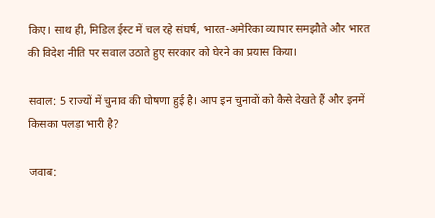किए। साथ ही, मिडिल ईस्ट में चल रहे संघर्ष, भारत-अमेरिका व्यापार समझौते और भारत की विदेश नीति पर सवाल उठाते हुए सरकार को घेरने का प्रयास किया।

सवाल: 5 राज्यों में चुनाव की घोषणा हुई है। आप इन चुनावों को कैसे देखते हैं और इनमें किसका पलड़ा भारी है?

जवाब: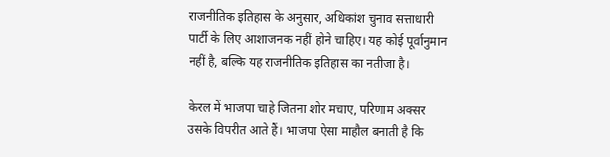राजनीतिक इतिहास के अनुसार, अधिकांश चुनाव सत्ताधारी पार्टी के लिए आशाजनक नहीं होने चाहिए। यह कोई पूर्वानुमान नहीं है, बल्कि यह राजनीतिक इतिहास का नतीजा है।

केरल में भाजपा चाहे जितना शोर मचाए, परिणाम अक्सर उसके विपरीत आते हैं। भाजपा ऐसा माहौल बनाती है कि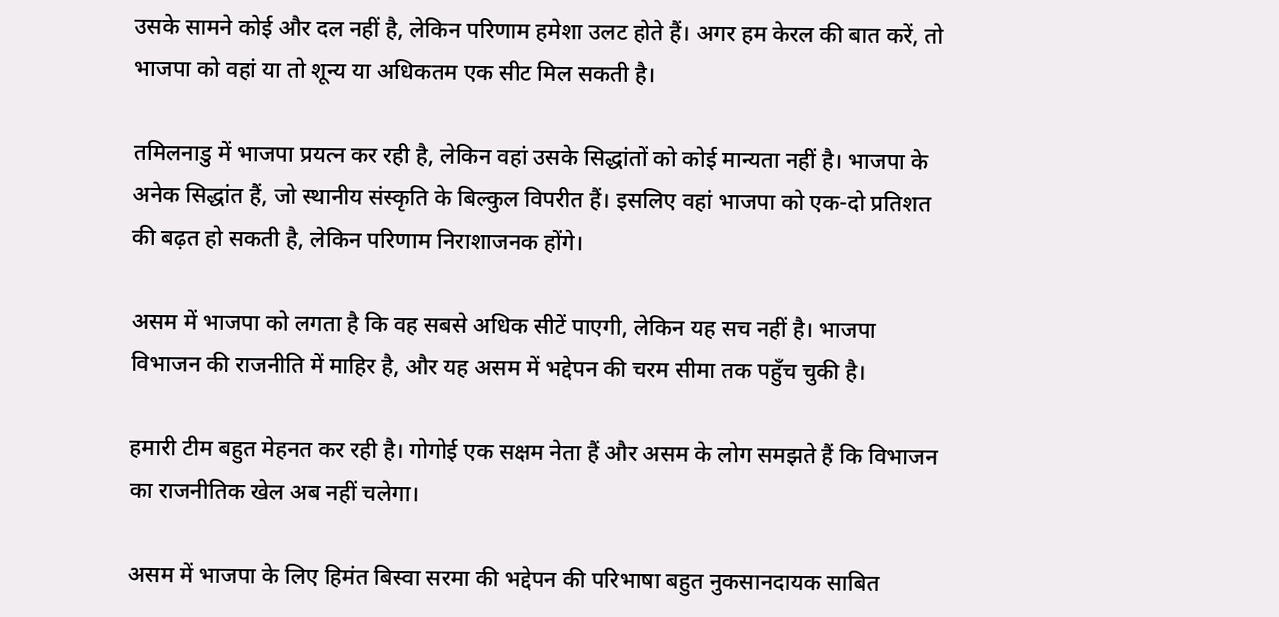उसके सामने कोई और दल नहीं है, लेकिन परिणाम हमेशा उलट होते हैं। अगर हम केरल की बात करें, तो भाजपा को वहां या तो शून्य या अधिकतम एक सीट मिल सकती है।

तमिलनाडु में भाजपा प्रयत्न कर रही है, लेकिन वहां उसके सिद्धांतों को कोई मान्यता नहीं है। भाजपा के अनेक सिद्धांत हैं, जो स्थानीय संस्कृति के बिल्कुल विपरीत हैं। इसलिए वहां भाजपा को एक-दो प्रतिशत की बढ़त हो सकती है, लेकिन परिणाम निराशाजनक होंगे।

असम में भाजपा को लगता है कि वह सबसे अधिक सीटें पाएगी, लेकिन यह सच नहीं है। भाजपा विभाजन की राजनीति में माहिर है, और यह असम में भद्देपन की चरम सीमा तक पहुँच चुकी है।

हमारी टीम बहुत मेहनत कर रही है। गोगोई एक सक्षम नेता हैं और असम के लोग समझते हैं कि विभाजन का राजनीतिक खेल अब नहीं चलेगा।

असम में भाजपा के लिए हिमंत बिस्वा सरमा की भद्देपन की परिभाषा बहुत नुकसानदायक साबित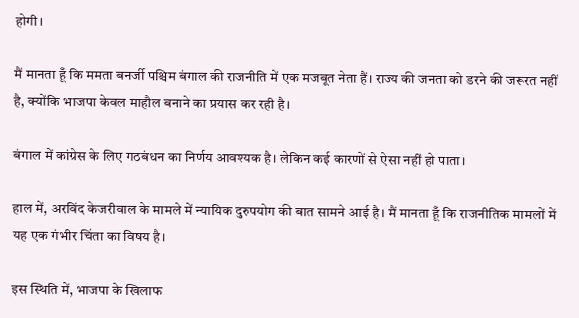होगी।

मैं मानता हूँ कि ममता बनर्जी पश्चिम बंगाल की राजनीति में एक मजबूत नेता हैं। राज्य की जनता को डरने की जरूरत नहीं है, क्योंकि भाजपा केवल माहौल बनाने का प्रयास कर रही है।

बंगाल में कांग्रेस के लिए गठबंधन का निर्णय आवश्यक है। लेकिन कई कारणों से ऐसा नहीं हो पाता।

हाल में, अरविंद केजरीवाल के मामले में न्यायिक दुरुपयोग की बात सामने आई है। मैं मानता हूँ कि राजनीतिक मामलों में यह एक गंभीर चिंता का विषय है।

इस स्थिति में, भाजपा के खिलाफ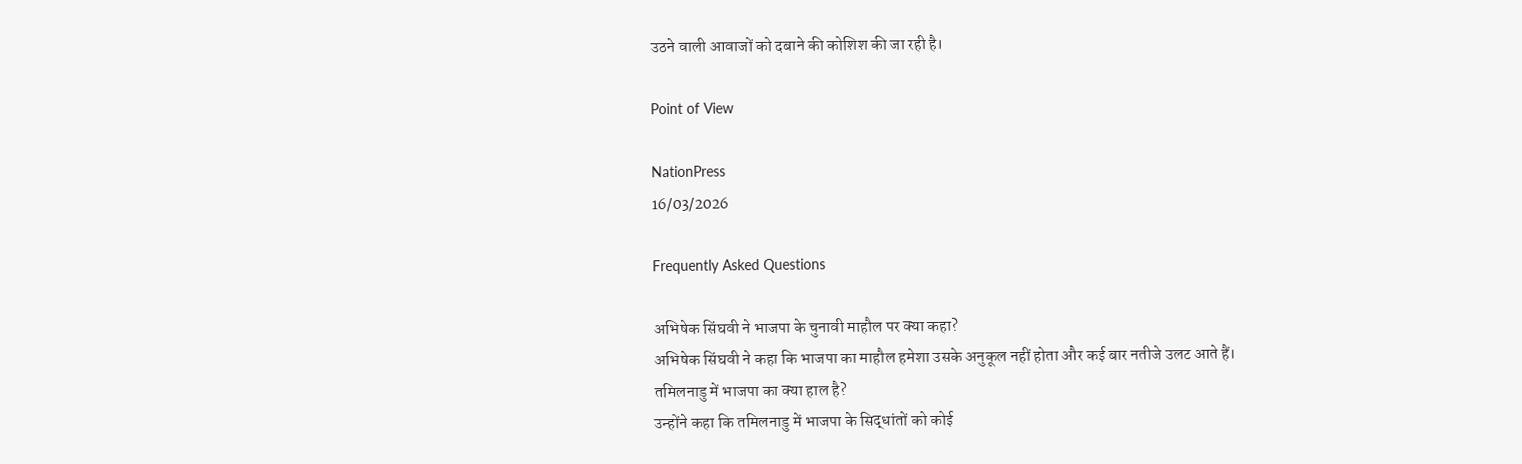उठने वाली आवाजों को दबाने की कोशिश की जा रही है।

Point of View

NationPress
16/03/2026

Frequently Asked Questions

अभिषेक सिंघवी ने भाजपा के चुनावी माहौल पर क्या कहा?
अभिषेक सिंघवी ने कहा कि भाजपा का माहौल हमेशा उसके अनुकूल नहीं होता और कई बार नतीजे उलट आते हैं।
तमिलनाडु में भाजपा का क्या हाल है?
उन्होंने कहा कि तमिलनाडु में भाजपा के सिद्धांतों को कोई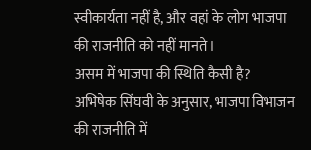स्वीकार्यता नहीं है, और वहां के लोग भाजपा की राजनीति को नहीं मानते।
असम में भाजपा की स्थिति कैसी है?
अभिषेक सिंघवी के अनुसार, भाजपा विभाजन की राजनीति में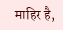माहिर है,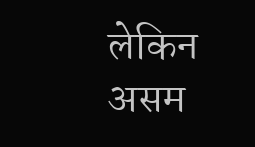लेकिन असम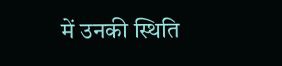में उनकी स्थिति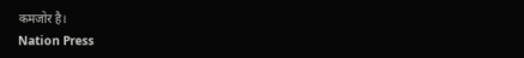कमजोर है।
Nation Press